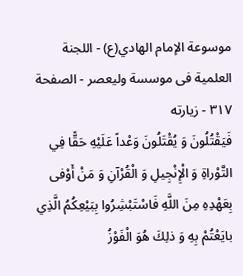موسوعة الإمام الهادي(ع) - اللجنة العلمیة فی موسسة ولیعصر - الصفحة ٣١٧ - زيارته
فَيَقْتُلُونَ وَ يُقْتَلُونَ وَعْداً عَلَيْهِ حَقًّا فِي التَّوْراةِ وَ الْإِنْجِيلِ وَ الْقُرْآنِ وَ مَنْ أَوْفى بِعَهْدِهِ مِنَ اللَّهِ فَاسْتَبْشِرُوا بِبَيْعِكُمُ الَّذِي بايَعْتُمْ بِهِ وَ ذلِكَ هُوَ الْفَوْزُ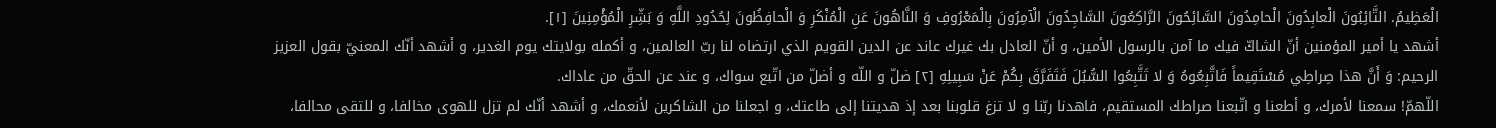الْعَظِيمُ. التَّائِبُونَ الْعابِدُونَ الْحامِدُونَ السَّائِحُونَ الرَّاكِعُونَ السَّاجِدُونَ الْآمِرُونَ بِالْمَعْرُوفِ وَ النَّاهُونَ عَنِ الْمُنْكَرِ وَ الْحافِظُونَ لِحُدُودِ اللَّهِ وَ بَشِّرِ الْمُؤْمِنِينَ [١].
أشهد يا أمير المؤمنين أنّ الشاكّ فيك ما آمن بالرسول الأمين، و أنّ العادل بك غيرك عاند عن الدين القويم الذي ارتضاه لنا ربّ العالمين، و أكمله بولايتك يوم الغدير، و أشهد أنّك المعنيّ بقول العزيز الرحيم: وَ أَنَّ هذا صِراطِي مُسْتَقِيماً فَاتَّبِعُوهُ وَ لا تَتَّبِعُوا السُّبُلَ فَتَفَرَّقَ بِكُمْ عَنْ سَبِيلِهِ [٢] ضلّ و اللّه و أضلّ من اتّبع سواك، و عند عن الحقّ من عاداك.
اللّهمّ! سمعنا لأمرك، و أطعنا و اتّبعنا صراطك المستقيم، فاهدنا ربّنا و لا تزغ قلوبنا بعد إذ هديتنا إلى طاعتك، و اجعلنا من الشاكرين لأنعمك، و أشهد أنّك لم تزل للهوى مخالفا، و للتقى محالفا،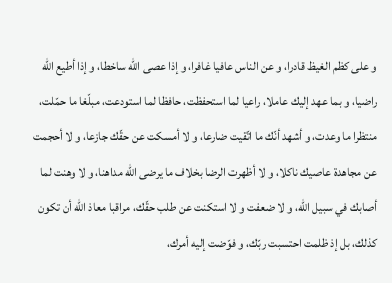و على كظم الغيظ قادرا، و عن الناس عافيا غافرا، و إذا عصى اللّه ساخطا، و إذا أطيع اللّه راضيا، و بما عهد إليك عاملا، راعيا لما استحفظت، حافظا لما استودعت، مبلّغا ما حمّلت، منتظرا ما وعدت، و أشهد أنّك ما اتّقيت ضارعا، و لا أمسكت عن حقّك جازعا، و لا أحجمت عن مجاهدة عاصيك ناكلا، و لا أظهرت الرضا بخلاف ما يرضى اللّه مداهنا، و لا وهنت لما أصابك في سبيل اللّه، و لا ضعفت و لا استكنت عن طلب حقّك، مراقبا معاذ اللّه أن تكون كذلك، بل إذ ظلمت احتسبت ربّك، و فوّضت إليه أمرك،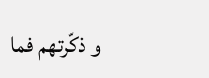و ذكّرتهم فما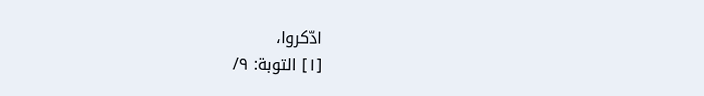ادّكروا،
[١] التوبة: ٩/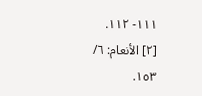١١١- ١١٢.
[٢] الأنعام: ٦/ ١٥٣.